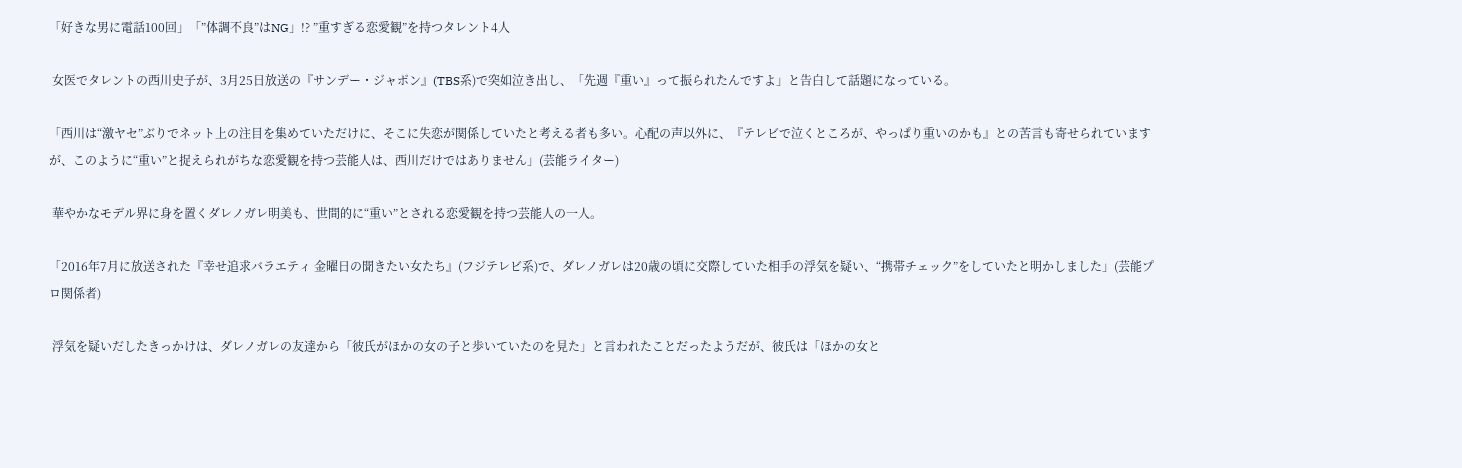「好きな男に電話100回」「”体調不良”はNG」!? ”重すぎる恋愛観”を持つタレント4人

 女医でタレントの西川史子が、3月25日放送の『サンデー・ジャポン』(TBS系)で突如泣き出し、「先週『重い』って振られたんですよ」と告白して話題になっている。

「西川は“激ヤセ”ぶりでネット上の注目を集めていただけに、そこに失恋が関係していたと考える者も多い。心配の声以外に、『テレビで泣くところが、やっぱり重いのかも』との苦言も寄せられていますが、このように“重い”と捉えられがちな恋愛観を持つ芸能人は、西川だけではありません」(芸能ライター)

 華やかなモデル界に身を置くダレノガレ明美も、世間的に“重い”とされる恋愛観を持つ芸能人の一人。

「2016年7月に放送された『幸せ追求バラエティ 金曜日の聞きたい女たち』(フジテレビ系)で、ダレノガレは20歳の頃に交際していた相手の浮気を疑い、“携帯チェック”をしていたと明かしました」(芸能プロ関係者)

 浮気を疑いだしたきっかけは、ダレノガレの友達から「彼氏がほかの女の子と歩いていたのを見た」と言われたことだったようだが、彼氏は「ほかの女と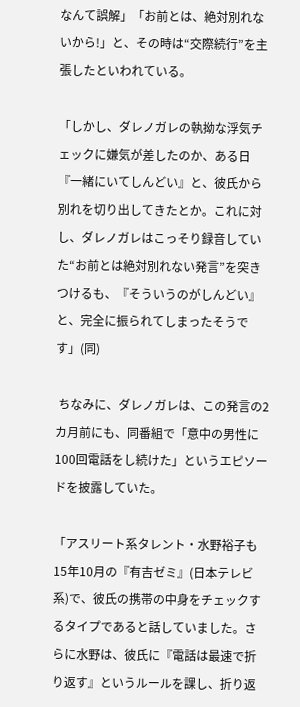なんて誤解」「お前とは、絶対別れないから!」と、その時は“交際続行”を主張したといわれている。

「しかし、ダレノガレの執拗な浮気チェックに嫌気が差したのか、ある日『一緒にいてしんどい』と、彼氏から別れを切り出してきたとか。これに対し、ダレノガレはこっそり録音していた“お前とは絶対別れない発言”を突きつけるも、『そういうのがしんどい』と、完全に振られてしまったそうです」(同)

 ちなみに、ダレノガレは、この発言の2カ月前にも、同番組で「意中の男性に100回電話をし続けた」というエピソードを披露していた。

「アスリート系タレント・水野裕子も15年10月の『有吉ゼミ』(日本テレビ系)で、彼氏の携帯の中身をチェックするタイプであると話していました。さらに水野は、彼氏に『電話は最速で折り返す』というルールを課し、折り返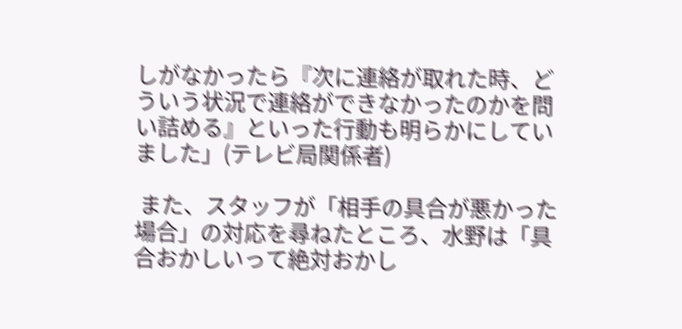しがなかったら『次に連絡が取れた時、どういう状況で連絡ができなかったのかを問い詰める』といった行動も明らかにしていました」(テレビ局関係者)

 また、スタッフが「相手の具合が悪かった場合」の対応を尋ねたところ、水野は「具合おかしいって絶対おかし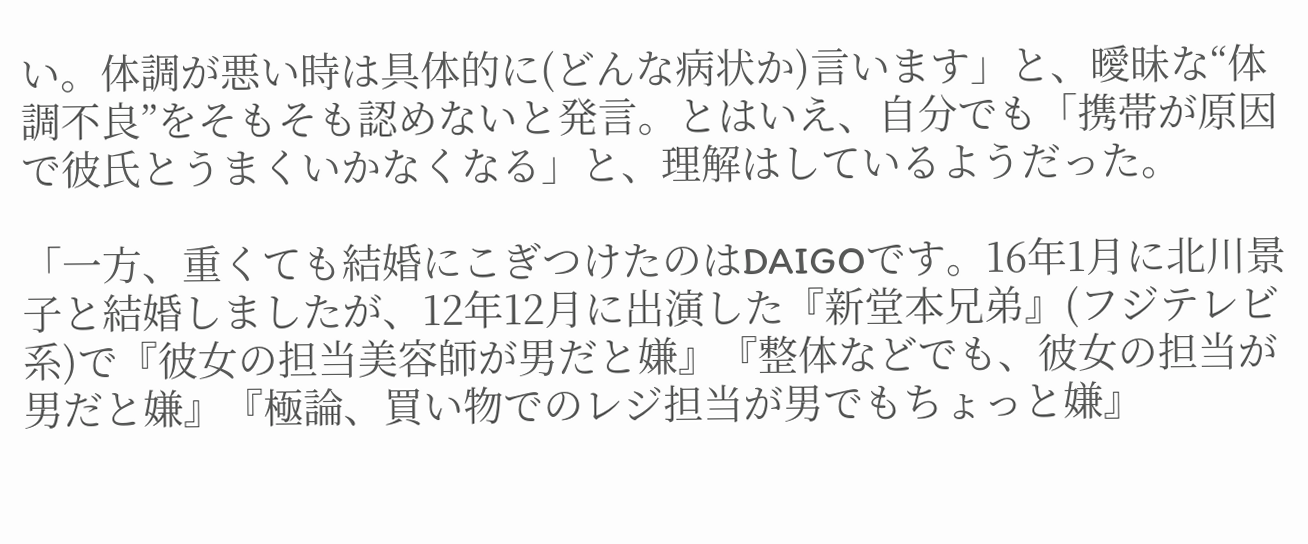い。体調が悪い時は具体的に(どんな病状か)言います」と、曖昧な“体調不良”をそもそも認めないと発言。とはいえ、自分でも「携帯が原因で彼氏とうまくいかなくなる」と、理解はしているようだった。

「一方、重くても結婚にこぎつけたのはDAIGOです。16年1月に北川景子と結婚しましたが、12年12月に出演した『新堂本兄弟』(フジテレビ系)で『彼女の担当美容師が男だと嫌』『整体などでも、彼女の担当が男だと嫌』『極論、買い物でのレジ担当が男でもちょっと嫌』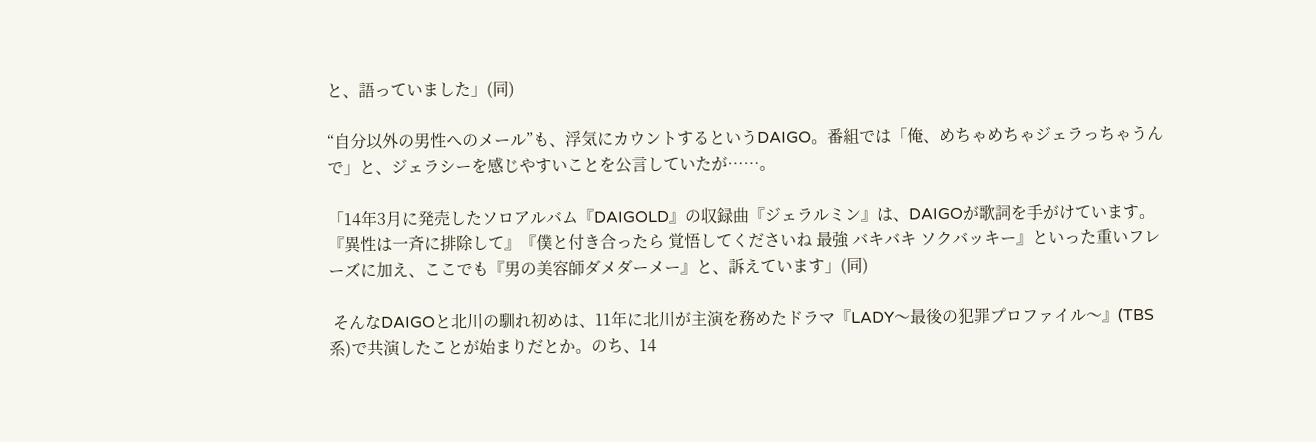と、語っていました」(同)

“自分以外の男性へのメール”も、浮気にカウントするというDAIGO。番組では「俺、めちゃめちゃジェラっちゃうんで」と、ジェラシーを感じやすいことを公言していたが……。

「14年3月に発売したソロアルバム『DAIGOLD』の収録曲『ジェラルミン』は、DAIGOが歌詞を手がけています。『異性は一斉に排除して』『僕と付き合ったら 覚悟してくださいね 最強 バキバキ ソクバッキー』といった重いフレーズに加え、ここでも『男の美容師ダメダーメー』と、訴えています」(同)

 そんなDAIGOと北川の馴れ初めは、11年に北川が主演を務めたドラマ『LADY〜最後の犯罪プロファイル〜』(TBS系)で共演したことが始まりだとか。のち、14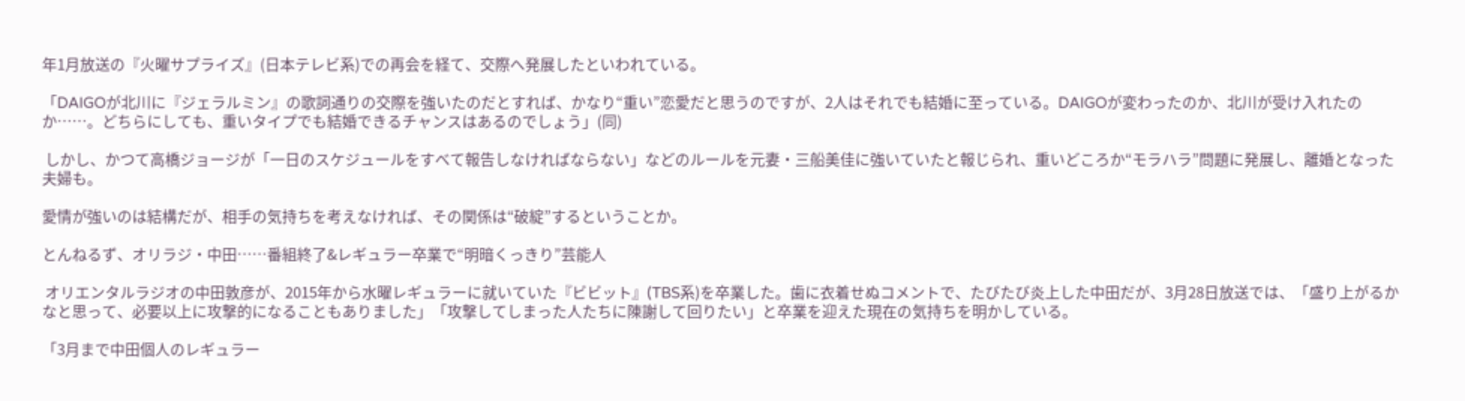年1月放送の『火曜サプライズ』(日本テレビ系)での再会を経て、交際へ発展したといわれている。

「DAIGOが北川に『ジェラルミン』の歌詞通りの交際を強いたのだとすれば、かなり“重い”恋愛だと思うのですが、2人はそれでも結婚に至っている。DAIGOが変わったのか、北川が受け入れたのか……。どちらにしても、重いタイプでも結婚できるチャンスはあるのでしょう」(同)

 しかし、かつて高橋ジョージが「一日のスケジュールをすべて報告しなければならない」などのルールを元妻・三船美佳に強いていたと報じられ、重いどころか“モラハラ”問題に発展し、離婚となった夫婦も。

愛情が強いのは結構だが、相手の気持ちを考えなければ、その関係は“破綻”するということか。

とんねるず、オリラジ・中田……番組終了&レギュラー卒業で“明暗くっきり”芸能人

 オリエンタルラジオの中田敦彦が、2015年から水曜レギュラーに就いていた『ビビット』(TBS系)を卒業した。歯に衣着せぬコメントで、たびたび炎上した中田だが、3月28日放送では、「盛り上がるかなと思って、必要以上に攻撃的になることもありました」「攻撃してしまった人たちに陳謝して回りたい」と卒業を迎えた現在の気持ちを明かしている。

「3月まで中田個人のレギュラー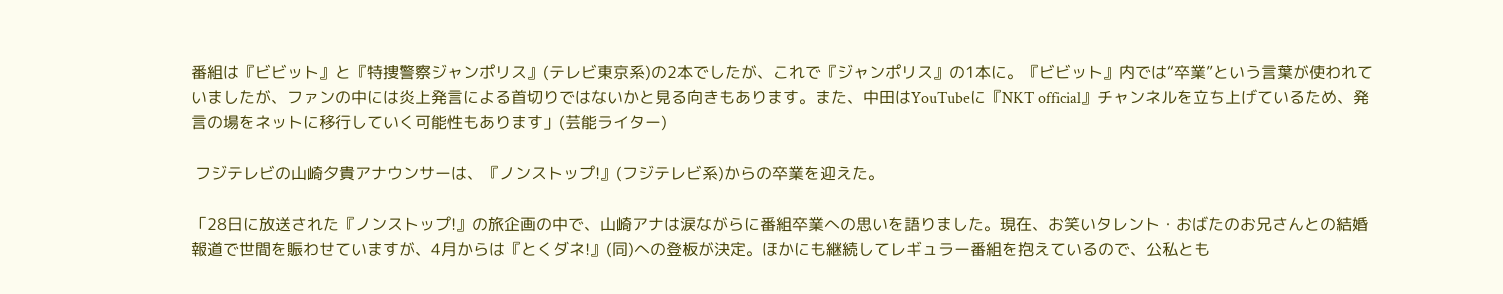番組は『ビビット』と『特捜警察ジャンポリス』(テレビ東京系)の2本でしたが、これで『ジャンポリス』の1本に。『ビビット』内では“卒業”という言葉が使われていましたが、ファンの中には炎上発言による首切りではないかと見る向きもあります。また、中田はYouTubeに『NKT official』チャンネルを立ち上げているため、発言の場をネットに移行していく可能性もあります」(芸能ライター)

 フジテレビの山崎夕貴アナウンサーは、『ノンストップ!』(フジテレビ系)からの卒業を迎えた。

「28日に放送された『ノンストップ!』の旅企画の中で、山崎アナは涙ながらに番組卒業への思いを語りました。現在、お笑いタレント・おばたのお兄さんとの結婚報道で世間を賑わせていますが、4月からは『とくダネ!』(同)への登板が決定。ほかにも継続してレギュラー番組を抱えているので、公私とも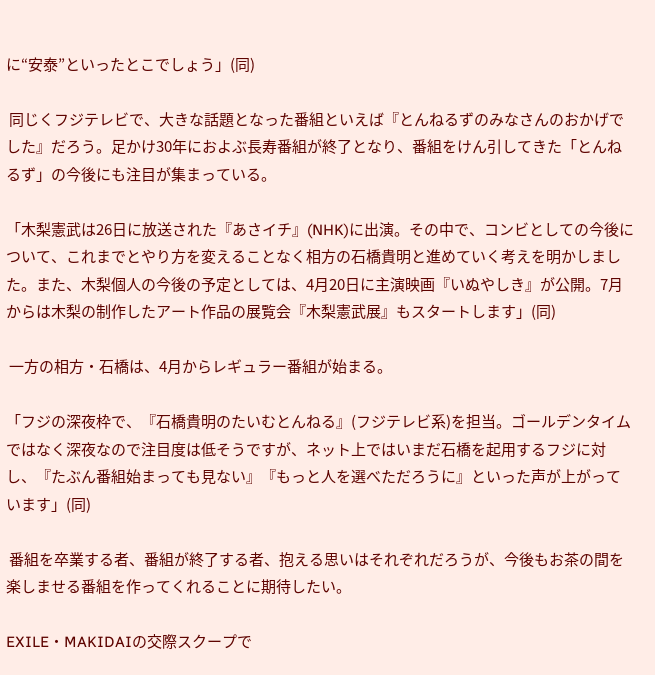に“安泰”といったとこでしょう」(同)

 同じくフジテレビで、大きな話題となった番組といえば『とんねるずのみなさんのおかげでした』だろう。足かけ30年におよぶ長寿番組が終了となり、番組をけん引してきた「とんねるず」の今後にも注目が集まっている。

「木梨憲武は26日に放送された『あさイチ』(NHK)に出演。その中で、コンビとしての今後について、これまでとやり方を変えることなく相方の石橋貴明と進めていく考えを明かしました。また、木梨個人の今後の予定としては、4月20日に主演映画『いぬやしき』が公開。7月からは木梨の制作したアート作品の展覧会『木梨憲武展』もスタートします」(同)

 一方の相方・石橋は、4月からレギュラー番組が始まる。

「フジの深夜枠で、『石橋貴明のたいむとんねる』(フジテレビ系)を担当。ゴールデンタイムではなく深夜なので注目度は低そうですが、ネット上ではいまだ石橋を起用するフジに対し、『たぶん番組始まっても見ない』『もっと人を選べただろうに』といった声が上がっています」(同)

 番組を卒業する者、番組が終了する者、抱える思いはそれぞれだろうが、今後もお茶の間を楽しませる番組を作ってくれることに期待したい。

EXILE・MAKIDAIの交際スクープで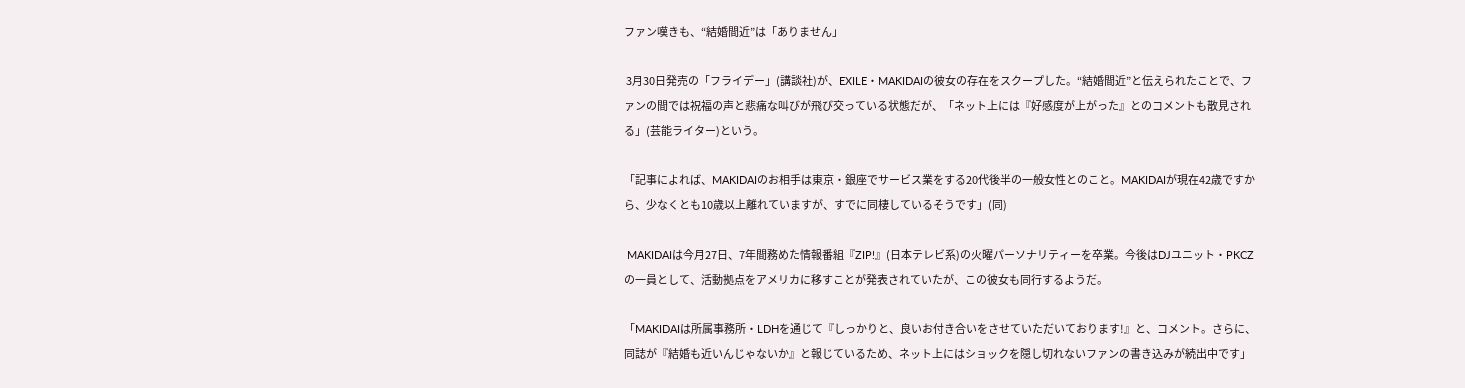ファン嘆きも、“結婚間近”は「ありません」

 3月30日発売の「フライデー」(講談社)が、EXILE・MAKIDAIの彼女の存在をスクープした。“結婚間近”と伝えられたことで、ファンの間では祝福の声と悲痛な叫びが飛び交っている状態だが、「ネット上には『好感度が上がった』とのコメントも散見される」(芸能ライター)という。

「記事によれば、MAKIDAIのお相手は東京・銀座でサービス業をする20代後半の一般女性とのこと。MAKIDAIが現在42歳ですから、少なくとも10歳以上離れていますが、すでに同棲しているそうです」(同)

 MAKIDAIは今月27日、7年間務めた情報番組『ZIP!』(日本テレビ系)の火曜パーソナリティーを卒業。今後はDJユニット・PKCZの一員として、活動拠点をアメリカに移すことが発表されていたが、この彼女も同行するようだ。

「MAKIDAIは所属事務所・LDHを通じて『しっかりと、良いお付き合いをさせていただいております!』と、コメント。さらに、同誌が『結婚も近いんじゃないか』と報じているため、ネット上にはショックを隠し切れないファンの書き込みが続出中です」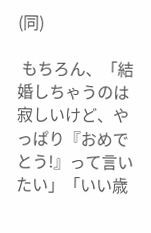(同)

 もちろん、「結婚しちゃうのは寂しいけど、やっぱり『おめでとう!』って言いたい」「いい歳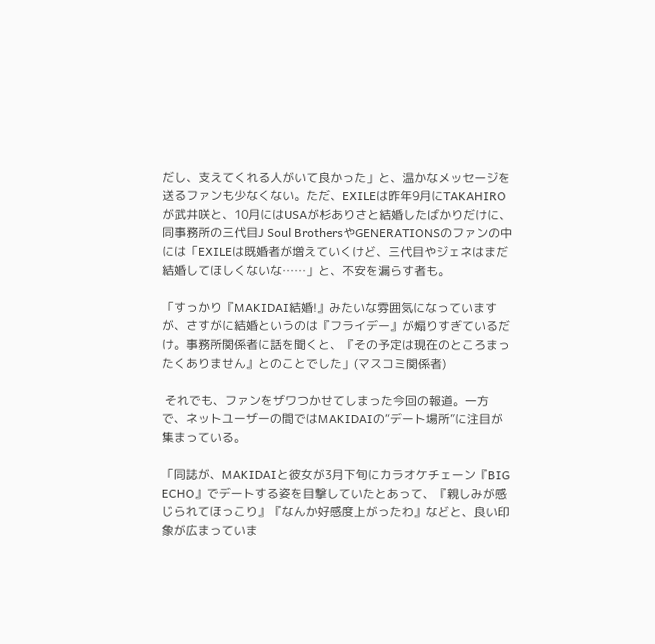だし、支えてくれる人がいて良かった」と、温かなメッセージを送るファンも少なくない。ただ、EXILEは昨年9月にTAKAHIROが武井咲と、10月にはUSAが杉ありさと結婚したばかりだけに、同事務所の三代目J Soul BrothersやGENERATIONSのファンの中には「EXILEは既婚者が増えていくけど、三代目やジェネはまだ結婚してほしくないな……」と、不安を漏らす者も。

「すっかり『MAKIDAI結婚!』みたいな雰囲気になっていますが、さすがに結婚というのは『フライデー』が煽りすぎているだけ。事務所関係者に話を聞くと、『その予定は現在のところまったくありません』とのことでした」(マスコミ関係者)

 それでも、ファンをザワつかせてしまった今回の報道。一方で、ネットユーザーの間ではMAKIDAIの“デート場所”に注目が集まっている。

「同誌が、MAKIDAIと彼女が3月下旬にカラオケチェーン『BIG ECHO』でデートする姿を目撃していたとあって、『親しみが感じられてほっこり』『なんか好感度上がったわ』などと、良い印象が広まっていま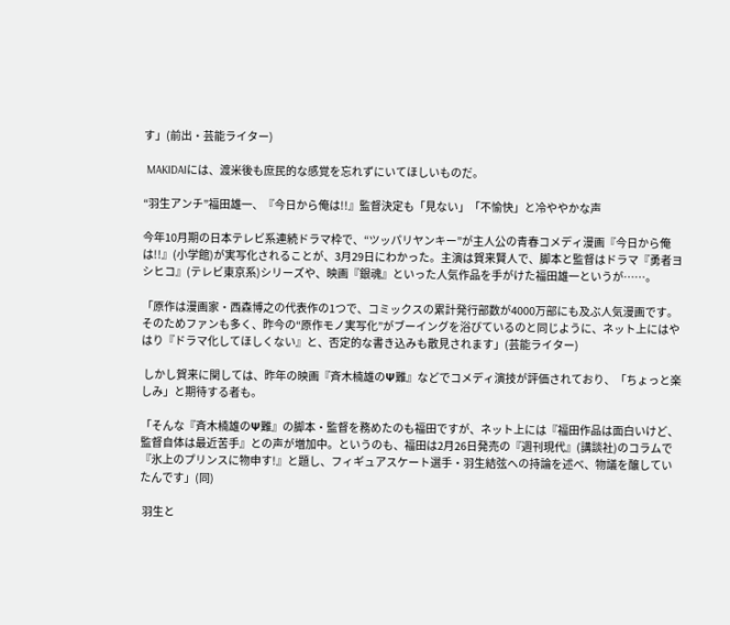す」(前出・芸能ライター)

 MAKIDAIには、渡米後も庶民的な感覚を忘れずにいてほしいものだ。

“羽生アンチ”福田雄一、『今日から俺は!!』監督決定も「見ない」「不愉快」と冷ややかな声

今年10月期の日本テレビ系連続ドラマ枠で、“ツッパリヤンキー”が主人公の青春コメディ漫画『今日から俺は!!』(小学館)が実写化されることが、3月29日にわかった。主演は賀来賢人で、脚本と監督はドラマ『勇者ヨシヒコ』(テレビ東京系)シリーズや、映画『銀魂』といった人気作品を手がけた福田雄一というが……。

「原作は漫画家・西森博之の代表作の1つで、コミックスの累計発行部数が4000万部にも及ぶ人気漫画です。そのためファンも多く、昨今の“原作モノ実写化”がブーイングを浴びているのと同じように、ネット上にはやはり『ドラマ化してほしくない』と、否定的な書き込みも散見されます」(芸能ライター)

 しかし賀来に関しては、昨年の映画『斉木楠雄のΨ難』などでコメディ演技が評価されており、「ちょっと楽しみ」と期待する者も。

「そんな『斉木楠雄のΨ難』の脚本・監督を務めたのも福田ですが、ネット上には『福田作品は面白いけど、監督自体は最近苦手』との声が増加中。というのも、福田は2月26日発売の『週刊現代』(講談社)のコラムで『氷上のプリンスに物申す!』と題し、フィギュアスケート選手・羽生結弦への持論を述べ、物議を醸していたんです」(同)

 羽生と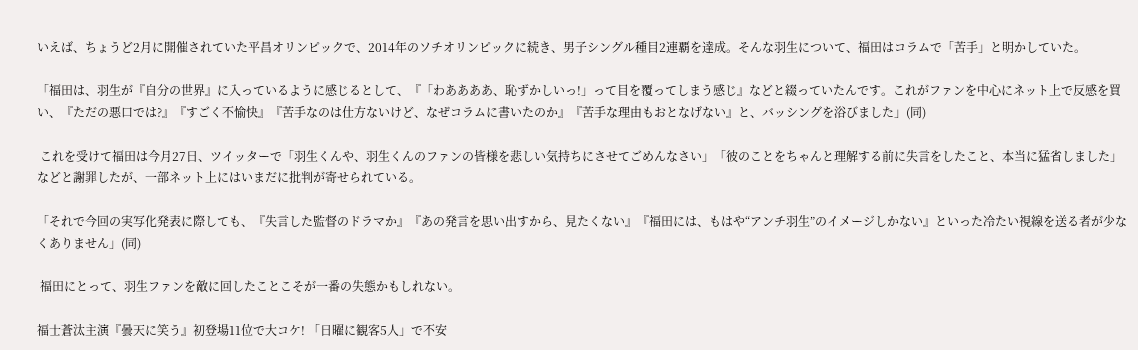いえば、ちょうど2月に開催されていた平昌オリンピックで、2014年のソチオリンピックに続き、男子シングル種目2連覇を達成。そんな羽生について、福田はコラムで「苦手」と明かしていた。

「福田は、羽生が『自分の世界』に入っているように感じるとして、『「わああああ、恥ずかしいっ!」って目を覆ってしまう感じ』などと綴っていたんです。これがファンを中心にネット上で反感を買い、『ただの悪口では?』『すごく不愉快』『苦手なのは仕方ないけど、なぜコラムに書いたのか』『苦手な理由もおとなげない』と、バッシングを浴びました」(同)

 これを受けて福田は今月27日、ツイッターで「羽生くんや、羽生くんのファンの皆様を悲しい気持ちにさせてごめんなさい」「彼のことをちゃんと理解する前に失言をしたこと、本当に猛省しました」などと謝罪したが、一部ネット上にはいまだに批判が寄せられている。

「それで今回の実写化発表に際しても、『失言した監督のドラマか』『あの発言を思い出すから、見たくない』『福田には、もはや“アンチ羽生”のイメージしかない』といった冷たい視線を送る者が少なくありません」(同)

 福田にとって、羽生ファンを敵に回したことこそが一番の失態かもしれない。

福士蒼汰主演『曇天に笑う』初登場11位で大コケ! 「日曜に観客5人」で不安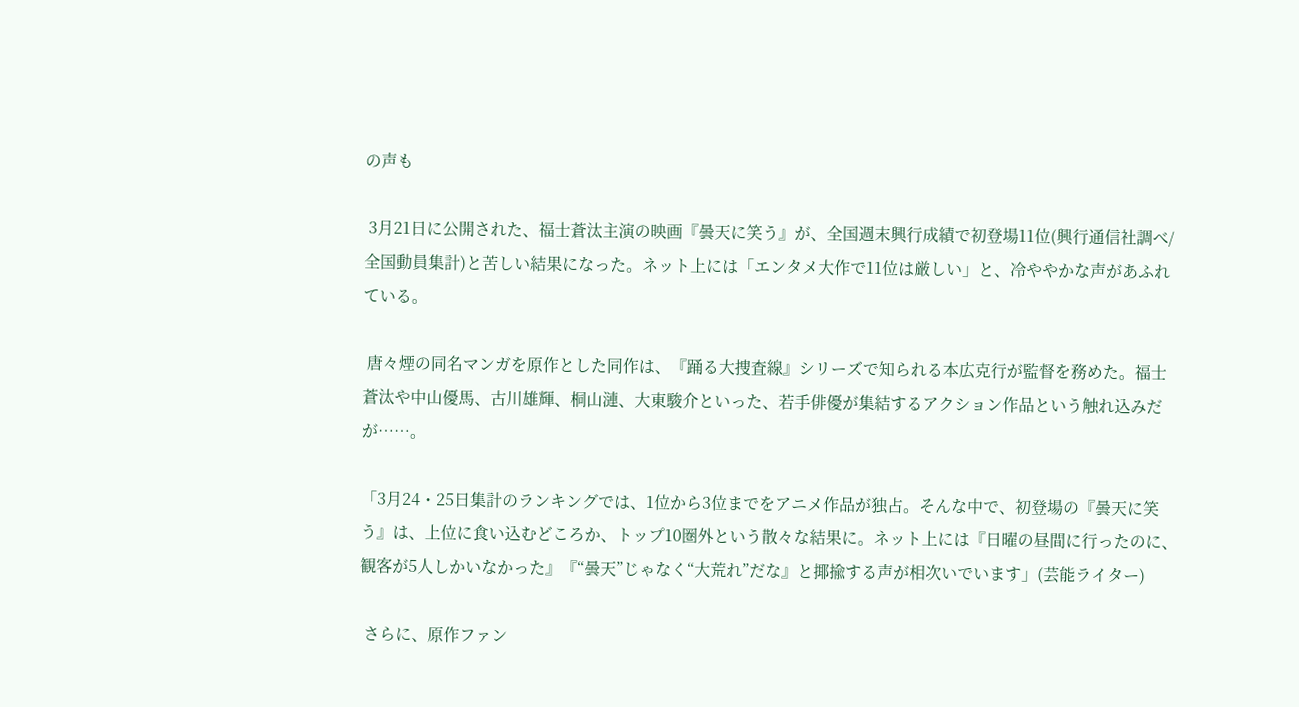の声も

 3月21日に公開された、福士蒼汰主演の映画『曇天に笑う』が、全国週末興行成績で初登場11位(興行通信社調べ/全国動員集計)と苦しい結果になった。ネット上には「エンタメ大作で11位は厳しい」と、冷ややかな声があふれている。

 唐々煙の同名マンガを原作とした同作は、『踊る大捜査線』シリーズで知られる本広克行が監督を務めた。福士蒼汰や中山優馬、古川雄輝、桐山漣、大東駿介といった、若手俳優が集結するアクション作品という触れ込みだが……。

「3月24・25日集計のランキングでは、1位から3位までをアニメ作品が独占。そんな中で、初登場の『曇天に笑う』は、上位に食い込むどころか、トップ10圏外という散々な結果に。ネット上には『日曜の昼間に行ったのに、観客が5人しかいなかった』『“曇天”じゃなく“大荒れ”だな』と揶揄する声が相次いでいます」(芸能ライター)

 さらに、原作ファン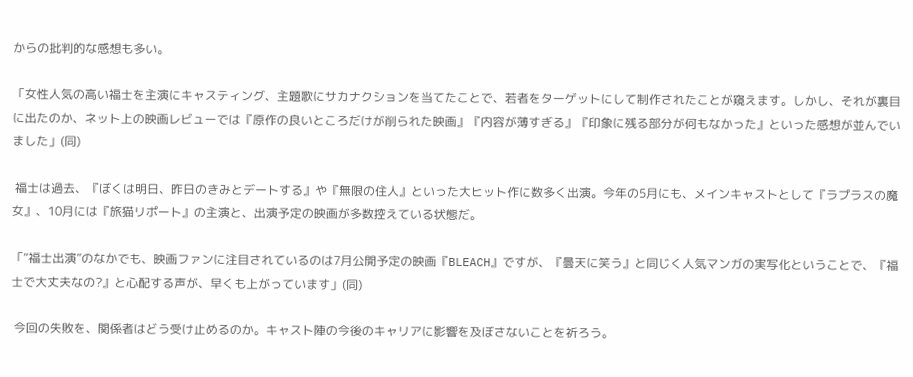からの批判的な感想も多い。

「女性人気の高い福士を主演にキャスティング、主題歌にサカナクションを当てたことで、若者をターゲットにして制作されたことが窺えます。しかし、それが裏目に出たのか、ネット上の映画レビューでは『原作の良いところだけが削られた映画』『内容が薄すぎる』『印象に残る部分が何もなかった』といった感想が並んでいました」(同)

 福士は過去、『ぼくは明日、昨日のきみとデートする』や『無限の住人』といった大ヒット作に数多く出演。今年の5月にも、メインキャストとして『ラプラスの魔女』、10月には『旅猫リポート』の主演と、出演予定の映画が多数控えている状態だ。

「“福士出演”のなかでも、映画ファンに注目されているのは7月公開予定の映画『BLEACH』ですが、『曇天に笑う』と同じく人気マンガの実写化ということで、『福士で大丈夫なの?』と心配する声が、早くも上がっています」(同)

 今回の失敗を、関係者はどう受け止めるのか。キャスト陣の今後のキャリアに影響を及ぼさないことを祈ろう。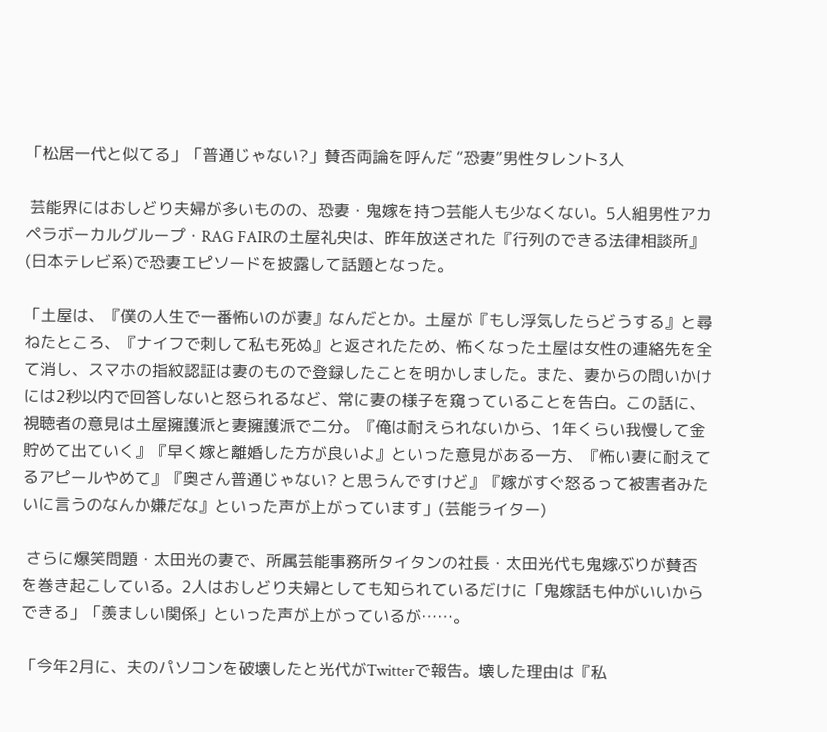「松居一代と似てる」「普通じゃない?」賛否両論を呼んだ “恐妻”男性タレント3人

 芸能界にはおしどり夫婦が多いものの、恐妻・鬼嫁を持つ芸能人も少なくない。5人組男性アカペラボーカルグループ・RAG FAIRの土屋礼央は、昨年放送された『行列のできる法律相談所』(日本テレビ系)で恐妻エピソードを披露して話題となった。

「土屋は、『僕の人生で一番怖いのが妻』なんだとか。土屋が『もし浮気したらどうする』と尋ねたところ、『ナイフで刺して私も死ぬ』と返されたため、怖くなった土屋は女性の連絡先を全て消し、スマホの指紋認証は妻のもので登録したことを明かしました。また、妻からの問いかけには2秒以内で回答しないと怒られるなど、常に妻の様子を窺っていることを告白。この話に、視聴者の意見は土屋擁護派と妻擁護派で二分。『俺は耐えられないから、1年くらい我慢して金貯めて出ていく』『早く嫁と離婚した方が良いよ』といった意見がある一方、『怖い妻に耐えてるアピールやめて』『奥さん普通じゃない? と思うんですけど』『嫁がすぐ怒るって被害者みたいに言うのなんか嫌だな』といった声が上がっています」(芸能ライター)

 さらに爆笑問題・太田光の妻で、所属芸能事務所タイタンの社長・太田光代も鬼嫁ぶりが賛否を巻き起こしている。2人はおしどり夫婦としても知られているだけに「鬼嫁話も仲がいいからできる」「羨ましい関係」といった声が上がっているが……。

「今年2月に、夫のパソコンを破壊したと光代がTwitterで報告。壊した理由は『私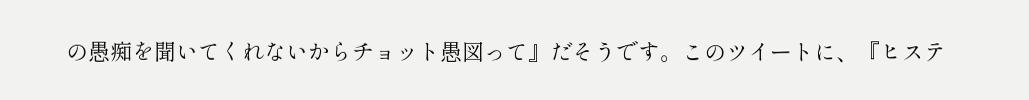の愚痴を聞いてくれないからチョット愚図って』だそうです。このツイートに、『ヒステ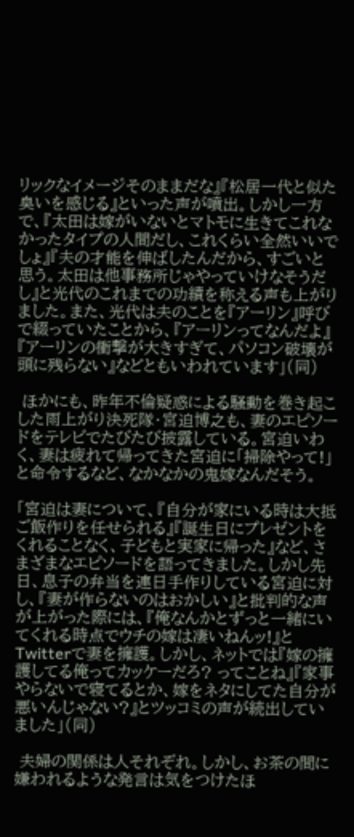リックなイメージそのままだな』『松居一代と似た臭いを感じる』といった声が噴出。しかし一方で、『太田は嫁がいないとマトモに生きてこれなかったタイプの人間だし、これくらい全然いいでしょ』『夫の才能を伸ばしたんだから、すごいと思う。太田は他事務所じゃやっていけなそうだし』と光代のこれまでの功績を称える声も上がりました。また、光代は夫のことを『アーリン』呼びで綴っていたことから、『アーリンってなんだよ』『アーリンの衝撃が大きすぎて、パソコン破壊が頭に残らない』などともいわれています」(同)

 ほかにも、昨年不倫疑惑による騒動を巻き起こした雨上がり決死隊・宮迫博之も、妻のエピソードをテレビでたびたび披露している。宮迫いわく、妻は疲れて帰ってきた宮迫に「掃除やって!」と命令するなど、なかなかの鬼嫁なんだそう。

「宮迫は妻について、『自分が家にいる時は大抵ご飯作りを任せられる』『誕生日にプレゼントをくれることなく、子どもと実家に帰った』など、さまざまなエピソードを語ってきました。しかし先日、息子の弁当を連日手作りしている宮迫に対し、『妻が作らないのはおかしい』と批判的な声が上がった際には、『俺なんかとずっと一緒にいてくれる時点でウチの嫁は凄いねんッ!』とTwitterで妻を擁護。しかし、ネットでは『嫁の擁護してる俺ってカッケーだろ? ってことね』『家事やらないで寝てるとか、嫁をネタにしてた自分が悪いんじゃない?』とツッコミの声が続出していました」(同)

 夫婦の関係は人それぞれ。しかし、お茶の間に嫌われるような発言は気をつけたほ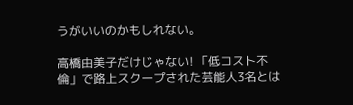うがいいのかもしれない。

高橋由美子だけじゃない! 「低コスト不倫」で路上スクープされた芸能人3名とは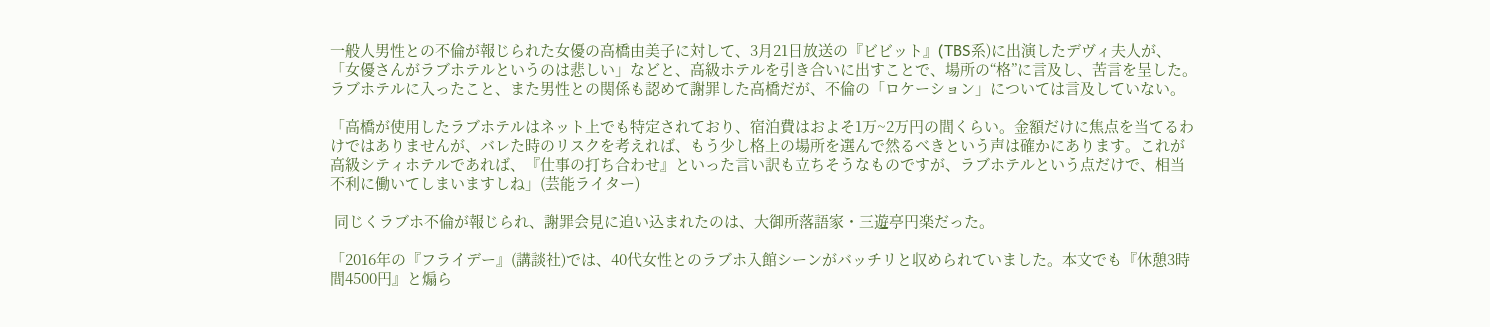一般人男性との不倫が報じられた女優の高橋由美子に対して、3月21日放送の『ビビット』(TBS系)に出演したデヴィ夫人が、「女優さんがラブホテルというのは悲しい」などと、高級ホテルを引き合いに出すことで、場所の“格”に言及し、苦言を呈した。ラブホテルに入ったこと、また男性との関係も認めて謝罪した高橋だが、不倫の「ロケーション」については言及していない。

「高橋が使用したラブホテルはネット上でも特定されており、宿泊費はおよそ1万~2万円の間くらい。金額だけに焦点を当てるわけではありませんが、バレた時のリスクを考えれば、もう少し格上の場所を選んで然るべきという声は確かにあります。これが高級シティホテルであれば、『仕事の打ち合わせ』といった言い訳も立ちそうなものですが、ラブホテルという点だけで、相当不利に働いてしまいますしね」(芸能ライター)

 同じくラブホ不倫が報じられ、謝罪会見に追い込まれたのは、大御所落語家・三遊亭円楽だった。

「2016年の『フライデー』(講談社)では、40代女性とのラブホ入館シーンがバッチリと収められていました。本文でも『休憩3時間4500円』と煽ら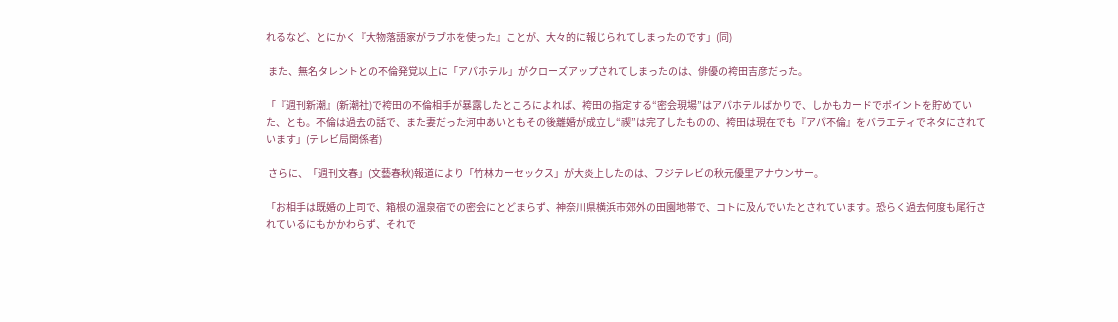れるなど、とにかく『大物落語家がラブホを使った』ことが、大々的に報じられてしまったのです」(同)

 また、無名タレントとの不倫発覚以上に「アパホテル」がクローズアップされてしまったのは、俳優の袴田吉彦だった。

「『週刊新潮』(新潮社)で袴田の不倫相手が暴露したところによれば、袴田の指定する“密会現場”はアパホテルばかりで、しかもカードでポイントを貯めていた、とも。不倫は過去の話で、また妻だった河中あいともその後離婚が成立し“禊”は完了したものの、袴田は現在でも『アパ不倫』をバラエティでネタにされています」(テレビ局関係者)

 さらに、「週刊文春」(文藝春秋)報道により「竹林カーセックス」が大炎上したのは、フジテレビの秋元優里アナウンサー。

「お相手は既婚の上司で、箱根の温泉宿での密会にとどまらず、神奈川県横浜市郊外の田園地帯で、コトに及んでいたとされています。恐らく過去何度も尾行されているにもかかわらず、それで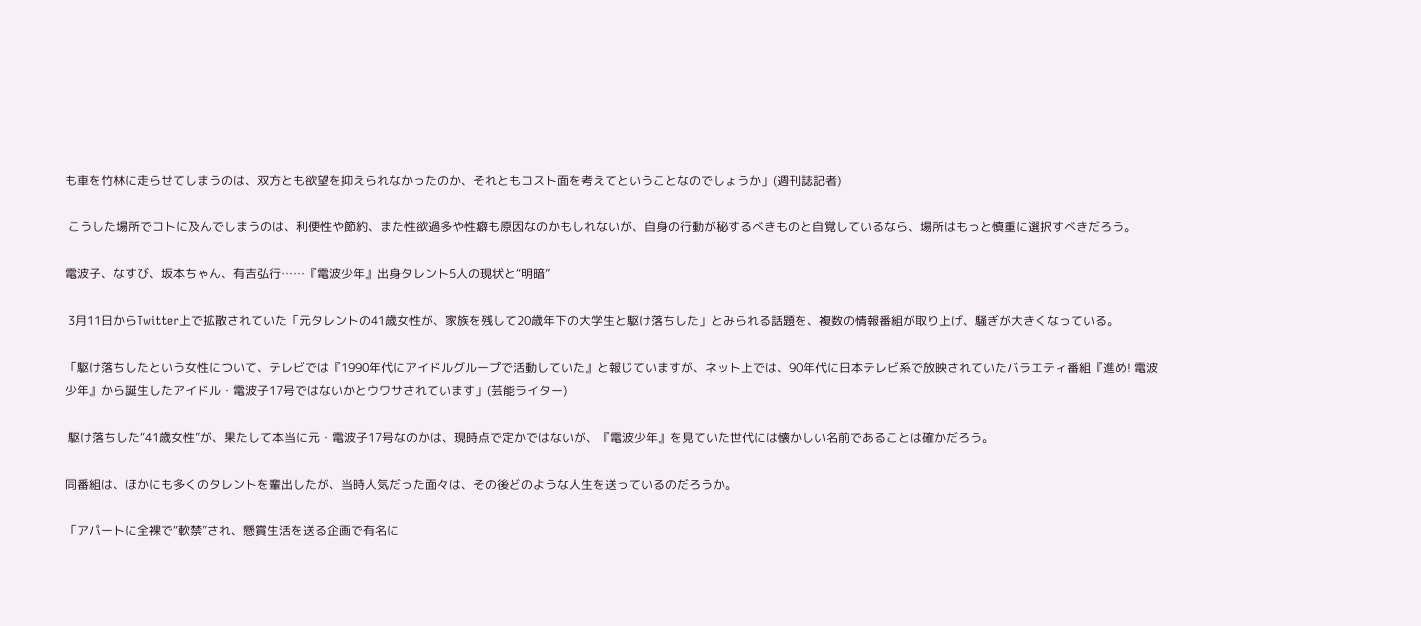も車を竹林に走らせてしまうのは、双方とも欲望を抑えられなかったのか、それともコスト面を考えてということなのでしょうか」(週刊誌記者)

 こうした場所でコトに及んでしまうのは、利便性や節約、また性欲過多や性癖も原因なのかもしれないが、自身の行動が秘するべきものと自覚しているなら、場所はもっと慎重に選択すべきだろう。

電波子、なすび、坂本ちゃん、有吉弘行……『電波少年』出身タレント5人の現状と“明暗”

 3月11日からTwitter上で拡散されていた「元タレントの41歳女性が、家族を残して20歳年下の大学生と駆け落ちした」とみられる話題を、複数の情報番組が取り上げ、騒ぎが大きくなっている。

「駆け落ちしたという女性について、テレビでは『1990年代にアイドルグループで活動していた』と報じていますが、ネット上では、90年代に日本テレビ系で放映されていたバラエティ番組『進め! 電波少年』から誕生したアイドル・電波子17号ではないかとウワサされています」(芸能ライター)

 駆け落ちした“41歳女性”が、果たして本当に元・電波子17号なのかは、現時点で定かではないが、『電波少年』を見ていた世代には懐かしい名前であることは確かだろう。

同番組は、ほかにも多くのタレントを輩出したが、当時人気だった面々は、その後どのような人生を送っているのだろうか。

「アパートに全裸で“軟禁”され、懸賞生活を送る企画で有名に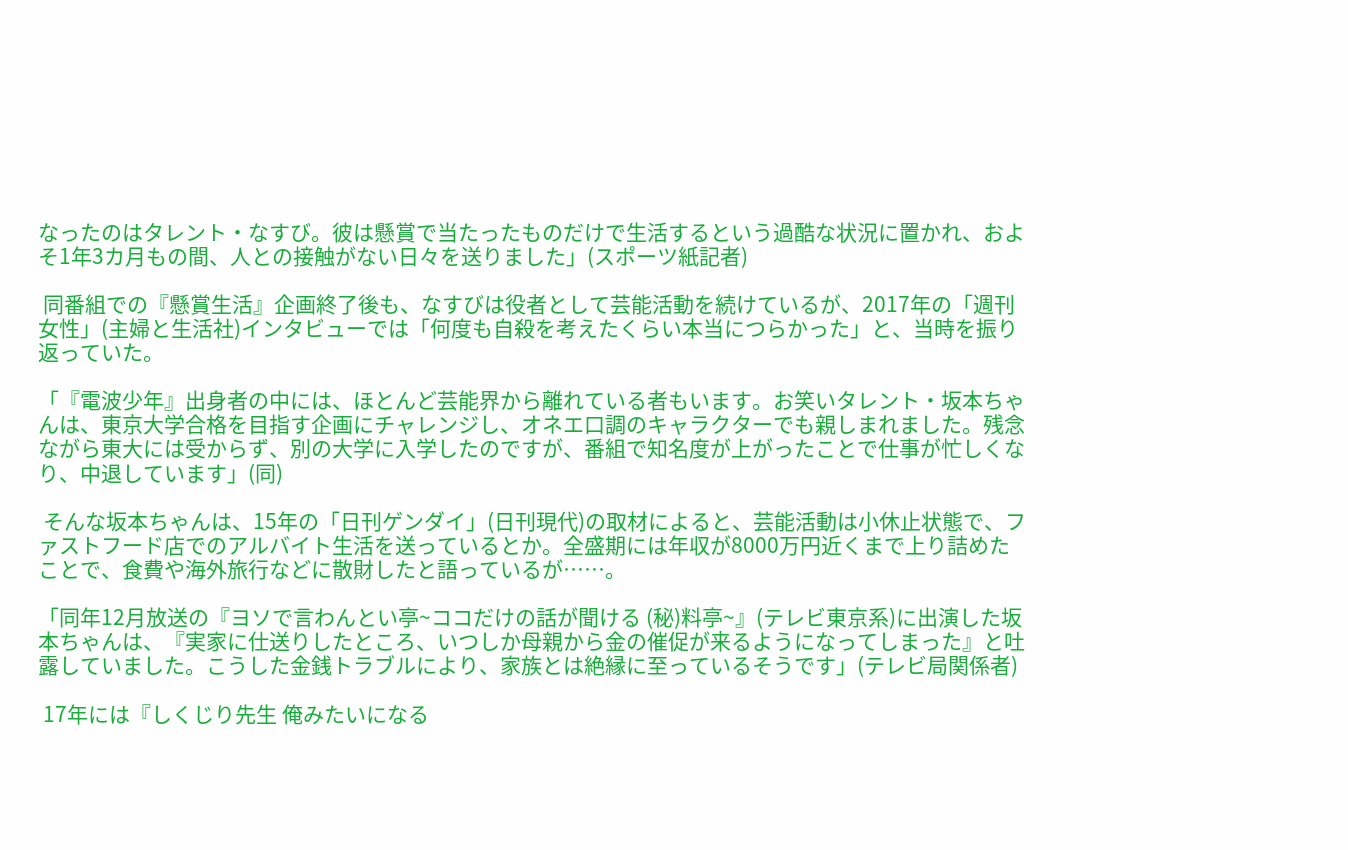なったのはタレント・なすび。彼は懸賞で当たったものだけで生活するという過酷な状況に置かれ、およそ1年3カ月もの間、人との接触がない日々を送りました」(スポーツ紙記者)

 同番組での『懸賞生活』企画終了後も、なすびは役者として芸能活動を続けているが、2017年の「週刊女性」(主婦と生活社)インタビューでは「何度も自殺を考えたくらい本当につらかった」と、当時を振り返っていた。

「『電波少年』出身者の中には、ほとんど芸能界から離れている者もいます。お笑いタレント・坂本ちゃんは、東京大学合格を目指す企画にチャレンジし、オネエ口調のキャラクターでも親しまれました。残念ながら東大には受からず、別の大学に入学したのですが、番組で知名度が上がったことで仕事が忙しくなり、中退しています」(同)

 そんな坂本ちゃんは、15年の「日刊ゲンダイ」(日刊現代)の取材によると、芸能活動は小休止状態で、ファストフード店でのアルバイト生活を送っているとか。全盛期には年収が8000万円近くまで上り詰めたことで、食費や海外旅行などに散財したと語っているが……。

「同年12月放送の『ヨソで言わんとい亭~ココだけの話が聞ける (秘)料亭~』(テレビ東京系)に出演した坂本ちゃんは、『実家に仕送りしたところ、いつしか母親から金の催促が来るようになってしまった』と吐露していました。こうした金銭トラブルにより、家族とは絶縁に至っているそうです」(テレビ局関係者)

 17年には『しくじり先生 俺みたいになる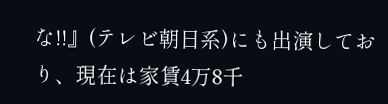な!!』(テレビ朝日系)にも出演しており、現在は家賃4万8千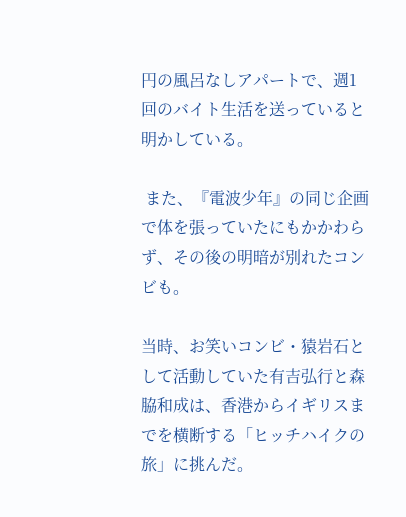円の風呂なしアパートで、週1回のバイト生活を送っていると明かしている。

 また、『電波少年』の同じ企画で体を張っていたにもかかわらず、その後の明暗が別れたコンビも。

当時、お笑いコンビ・猿岩石として活動していた有吉弘行と森脇和成は、香港からイギリスまでを横断する「ヒッチハイクの旅」に挑んだ。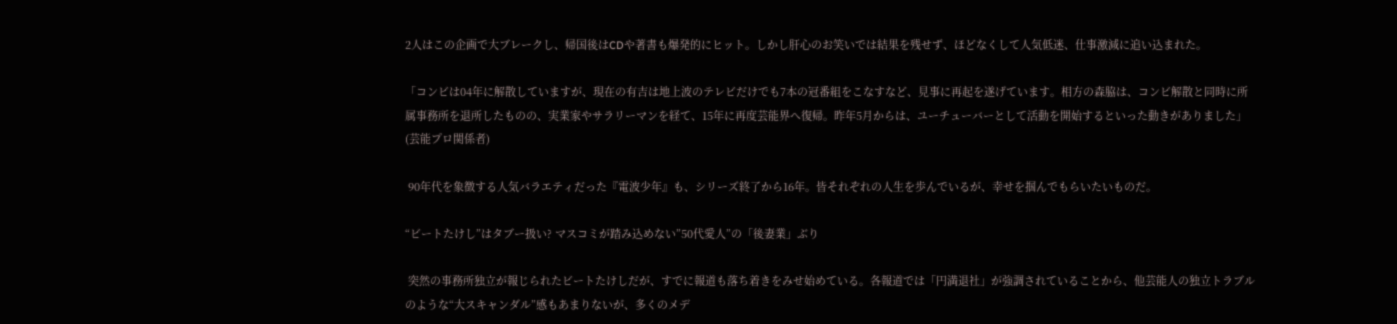2人はこの企画で大ブレークし、帰国後はCDや著書も爆発的にヒット。しかし肝心のお笑いでは結果を残せず、ほどなくして人気低迷、仕事激減に追い込まれた。

「コンビは04年に解散していますが、現在の有吉は地上波のテレビだけでも7本の冠番組をこなすなど、見事に再起を遂げています。相方の森脇は、コンビ解散と同時に所属事務所を退所したものの、実業家やサラリーマンを経て、15年に再度芸能界へ復帰。昨年5月からは、ユーチューバーとして活動を開始するといった動きがありました」(芸能プロ関係者)

 90年代を象徴する人気バラエティだった『電波少年』も、シリーズ終了から16年。皆それぞれの人生を歩んでいるが、幸せを掴んでもらいたいものだ。

“ビートたけし”はタブー扱い? マスコミが踏み込めない”50代愛人”の「後妻業」ぶり

 突然の事務所独立が報じられたビートたけしだが、すでに報道も落ち着きをみせ始めている。各報道では「円満退社」が強調されていることから、他芸能人の独立トラブルのような“大スキャンダル”感もあまりないが、多くのメデ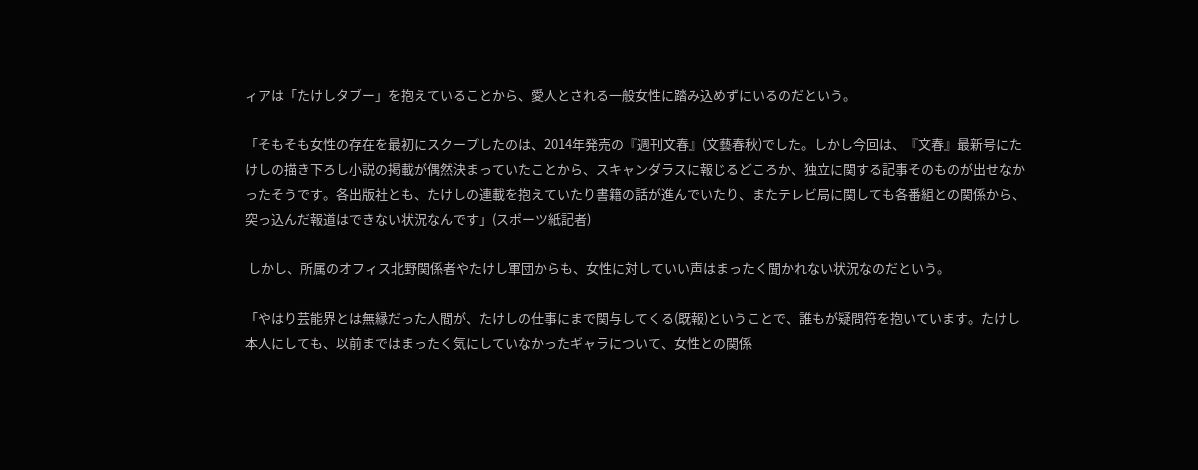ィアは「たけしタブー」を抱えていることから、愛人とされる一般女性に踏み込めずにいるのだという。

「そもそも女性の存在を最初にスクープしたのは、2014年発売の『週刊文春』(文藝春秋)でした。しかし今回は、『文春』最新号にたけしの描き下ろし小説の掲載が偶然決まっていたことから、スキャンダラスに報じるどころか、独立に関する記事そのものが出せなかったそうです。各出版社とも、たけしの連載を抱えていたり書籍の話が進んでいたり、またテレビ局に関しても各番組との関係から、突っ込んだ報道はできない状況なんです」(スポーツ紙記者)

 しかし、所属のオフィス北野関係者やたけし軍団からも、女性に対していい声はまったく聞かれない状況なのだという。

「やはり芸能界とは無縁だった人間が、たけしの仕事にまで関与してくる(既報)ということで、誰もが疑問符を抱いています。たけし本人にしても、以前まではまったく気にしていなかったギャラについて、女性との関係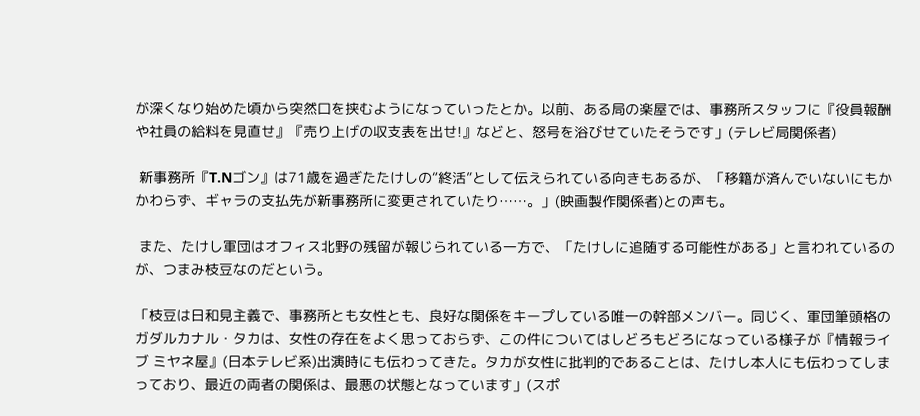が深くなり始めた頃から突然口を挟むようになっていったとか。以前、ある局の楽屋では、事務所スタッフに『役員報酬や社員の給料を見直せ』『売り上げの収支表を出せ!』などと、怒号を浴びせていたそうです」(テレビ局関係者)

 新事務所『T.Nゴン』は71歳を過ぎたたけしの“終活”として伝えられている向きもあるが、「移籍が済んでいないにもかかわらず、ギャラの支払先が新事務所に変更されていたり……。」(映画製作関係者)との声も。

 また、たけし軍団はオフィス北野の残留が報じられている一方で、「たけしに追随する可能性がある」と言われているのが、つまみ枝豆なのだという。

「枝豆は日和見主義で、事務所とも女性とも、良好な関係をキープしている唯一の幹部メンバー。同じく、軍団筆頭格のガダルカナル・タカは、女性の存在をよく思っておらず、この件についてはしどろもどろになっている様子が『情報ライブ ミヤネ屋』(日本テレビ系)出演時にも伝わってきた。タカが女性に批判的であることは、たけし本人にも伝わってしまっており、最近の両者の関係は、最悪の状態となっています」(スポ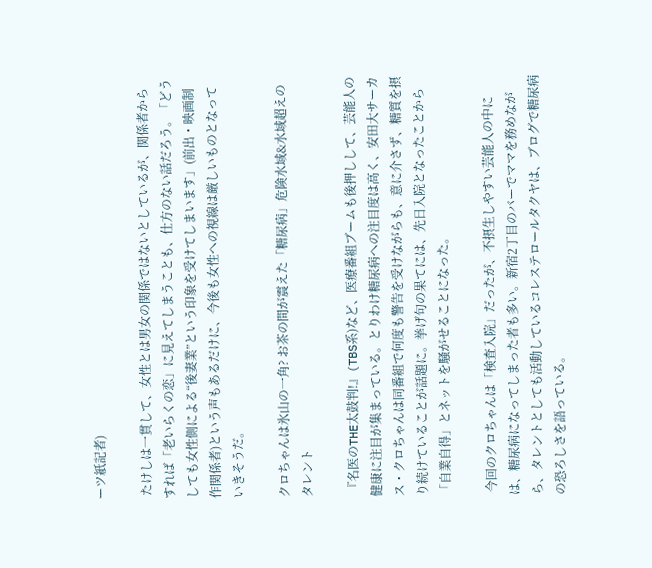ーツ紙記者)

 たけしは一貫して、女性とは男女の関係ではないとしているが、関係者からすれば「老いらくの恋」に見えてしまうことも、仕方のない話だろう。「どうしても女性側による“後妻業”という印象を受けてしまいます」(前出・映画制作関係者)という声もあるだけに、今後も女性への視線は厳しいものとなっていきそうだ。

クロちゃんは氷山の一角? お茶の間が震えた「糖尿病」危険水域&水域超えのタレント

 『名医のTHE太鼓判!』(TBS系)など、医療番組ブームも後押しして、芸能人の健康に注目が集まっている。とりわけ糖尿病への注目度は高く、安田大サーカス・クロちゃんは同番組で何度も警告を受けながらも、意に介さず、糖質を摂り続けていることが話題に。挙げ句の果てには、先日入院となったことから「自業自得」とネットを騒がせることになった。

 今回のクロちゃんは「検査入院」だったが、不摂生しやすい芸能人の中には、糖尿病になってしまった者も多い。新宿2丁目のバーでママを務めながら、タレントとしても活動しているコレステロールタクヤは、ブログで糖尿病の恐ろしさを語っている。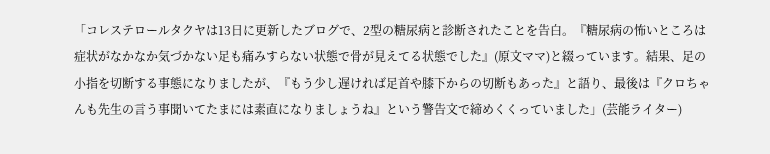「コレステロールタクヤは13日に更新したブログで、2型の糖尿病と診断されたことを告白。『糖尿病の怖いところは症状がなかなか気づかない足も痛みすらない状態で骨が見えてる状態でした』(原文ママ)と綴っています。結果、足の小指を切断する事態になりましたが、『もう少し遅ければ足首や膝下からの切断もあった』と語り、最後は『クロちゃんも先生の言う事聞いてたまには素直になりましょうね』という警告文で締めくくっていました」(芸能ライター)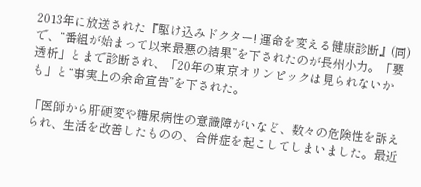2013年に放送された『駆け込みドクター! 運命を変える健康診断』(同)で、“番組が始まって以来最悪の結果”を下されたのが長州小力。「要透析」とまで診断され、「20年の東京オリンピックは見られないかも」と“事実上の余命宣告”を下された。

「医師から肝硬変や糖尿病性の意識障がいなど、数々の危険性を訴えられ、生活を改善したものの、合併症を起こしてしまいました。最近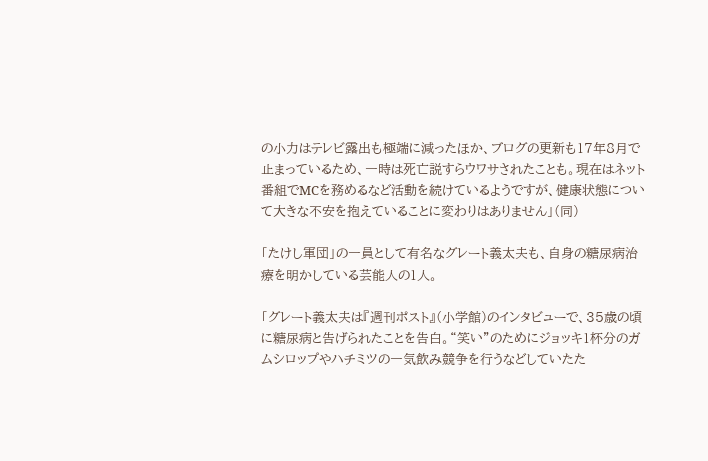の小力はテレビ露出も極端に減ったほか、ブログの更新も17年8月で止まっているため、一時は死亡説すらウワサされたことも。現在はネット番組でMCを務めるなど活動を続けているようですが、健康状態について大きな不安を抱えていることに変わりはありません」(同)

「たけし軍団」の一員として有名なグレート義太夫も、自身の糖尿病治療を明かしている芸能人の1人。

「グレート義太夫は『週刊ポスト』(小学館)のインタビューで、35歳の頃に糖尿病と告げられたことを告白。“笑い”のためにジョッキ1杯分のガムシロップやハチミツの一気飲み競争を行うなどしていたた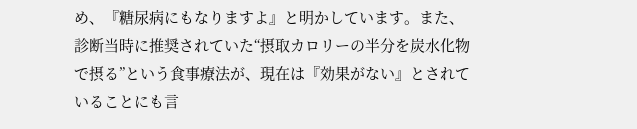め、『糖尿病にもなりますよ』と明かしています。また、診断当時に推奨されていた“摂取カロリーの半分を炭水化物で摂る”という食事療法が、現在は『効果がない』とされていることにも言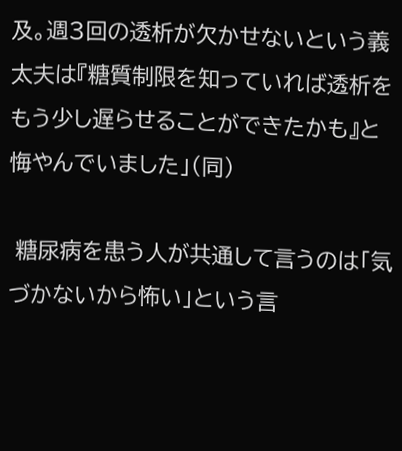及。週3回の透析が欠かせないという義太夫は『糖質制限を知っていれば透析をもう少し遅らせることができたかも』と悔やんでいました」(同)

 糖尿病を患う人が共通して言うのは「気づかないから怖い」という言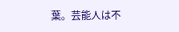葉。芸能人は不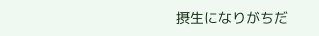摂生になりがちだ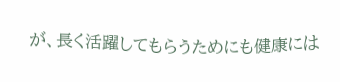が、長く活躍してもらうためにも健康には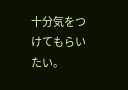十分気をつけてもらいたい。